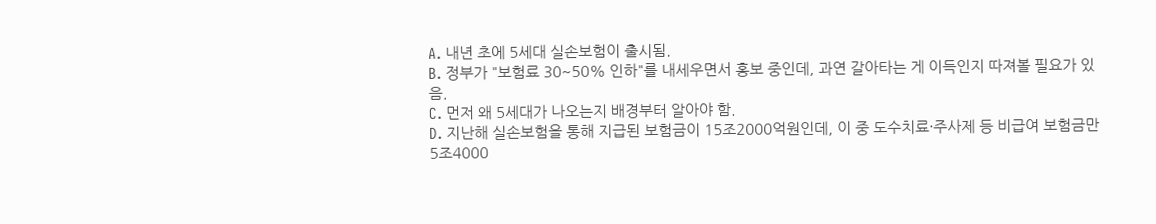A. 내년 초에 5세대 실손보험이 출시됨.
B. 정부가 "보험료 30~50% 인하"를 내세우면서 홍보 중인데, 과연 갈아타는 게 이득인지 따져볼 필요가 있음.
C. 먼저 왜 5세대가 나오는지 배경부터 알아야 함.
D. 지난해 실손보험을 통해 지급된 보험금이 15조2000억원인데, 이 중 도수치료·주사제 등 비급여 보험금만 5조4000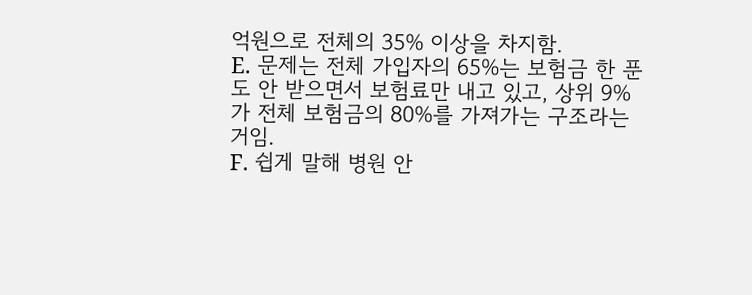억원으로 전체의 35% 이상을 차지함.
E. 문제는 전체 가입자의 65%는 보험금 한 푼도 안 받으면서 보험료만 내고 있고, 상위 9%가 전체 보험금의 80%를 가져가는 구조라는 거임.
F. 쉽게 말해 병원 안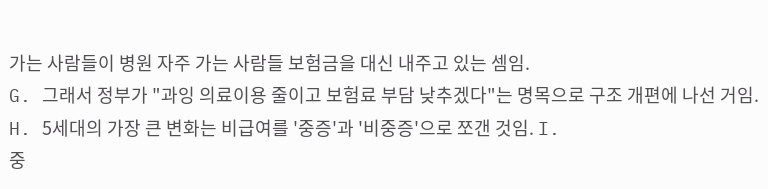가는 사람들이 병원 자주 가는 사람들 보험금을 대신 내주고 있는 셈임.
G. 그래서 정부가 "과잉 의료이용 줄이고 보험료 부담 낮추겠다"는 명목으로 구조 개편에 나선 거임.
H. 5세대의 가장 큰 변화는 비급여를 '중증'과 '비중증'으로 쪼갠 것임. I.
중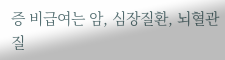증 비급여는 암, 심장질환, 뇌혈관질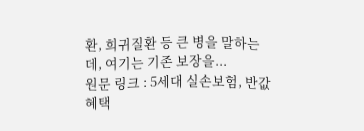환, 희귀질환 등 큰 병을 말하는데, 여기는 기존 보장을...
원문 링크 : 5세대 실손보험, 반값 혜택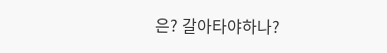은? 갈아타야하나?